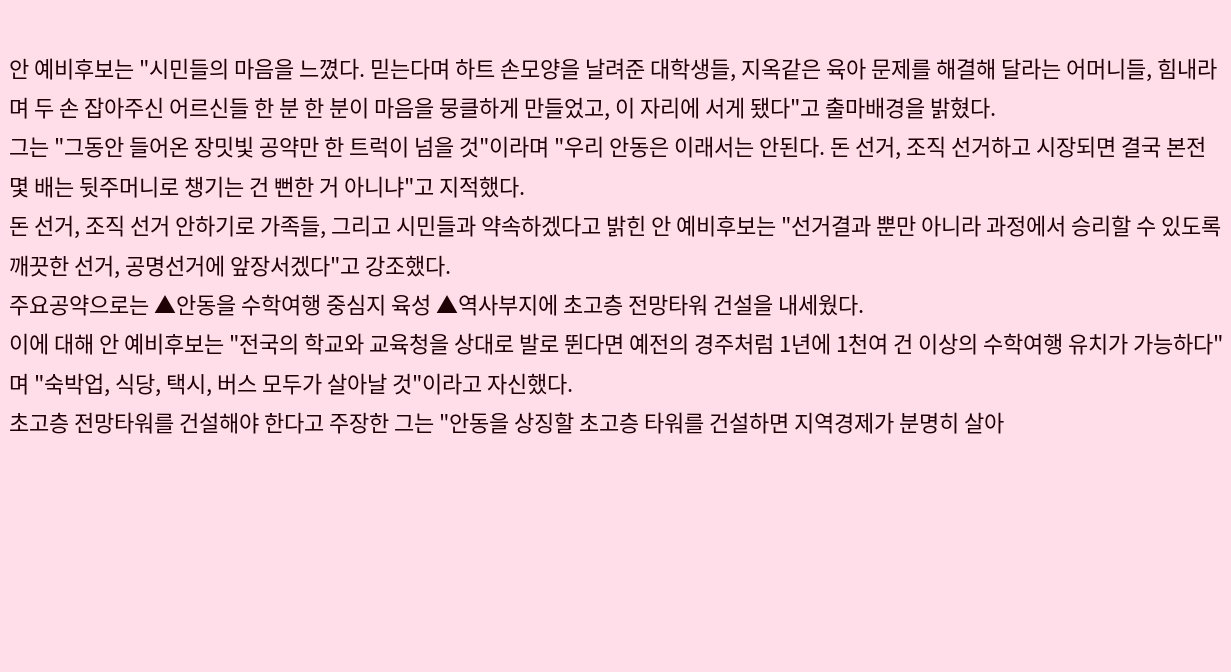안 예비후보는 "시민들의 마음을 느꼈다. 믿는다며 하트 손모양을 날려준 대학생들, 지옥같은 육아 문제를 해결해 달라는 어머니들, 힘내라며 두 손 잡아주신 어르신들 한 분 한 분이 마음을 뭉클하게 만들었고, 이 자리에 서게 됐다"고 출마배경을 밝혔다.
그는 "그동안 들어온 장밋빛 공약만 한 트럭이 넘을 것"이라며 "우리 안동은 이래서는 안된다. 돈 선거, 조직 선거하고 시장되면 결국 본전 몇 배는 뒷주머니로 챙기는 건 뻔한 거 아니냐"고 지적했다.
돈 선거, 조직 선거 안하기로 가족들, 그리고 시민들과 약속하겠다고 밝힌 안 예비후보는 "선거결과 뿐만 아니라 과정에서 승리할 수 있도록 깨끗한 선거, 공명선거에 앞장서겠다"고 강조했다.
주요공약으로는 ▲안동을 수학여행 중심지 육성 ▲역사부지에 초고층 전망타워 건설을 내세웠다.
이에 대해 안 예비후보는 "전국의 학교와 교육청을 상대로 발로 뛴다면 예전의 경주처럼 1년에 1천여 건 이상의 수학여행 유치가 가능하다"며 "숙박업, 식당, 택시, 버스 모두가 살아날 것"이라고 자신했다.
초고층 전망타워를 건설해야 한다고 주장한 그는 "안동을 상징할 초고층 타워를 건설하면 지역경제가 분명히 살아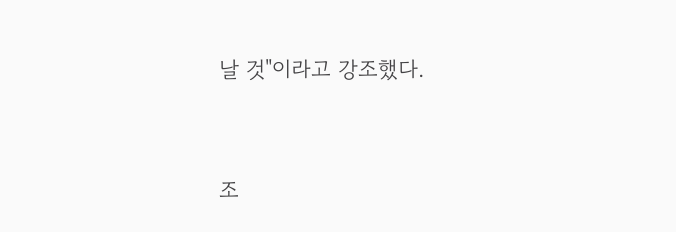날 것"이라고 강조했다.




조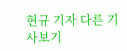현규 기자 다른 기사보기